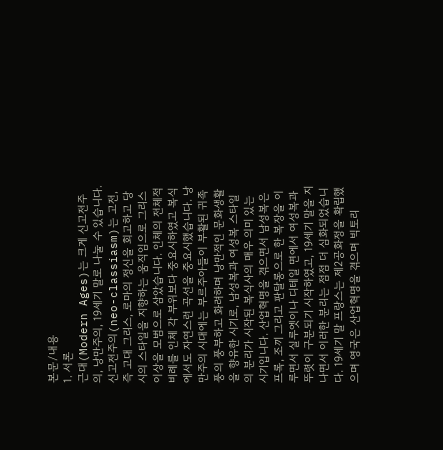본문/내용
1. 서론
근대(Modern Ages)는 크게 신고전주의, 낭만주의, 19세기 말로 나눌 수 있습니다. 신고전주의(neo-classiasm)는 고전, 즉 고대 그리스, 로마의 정신을 회고하고 당시의 스타일을 지향하는 움직임으로 그리스 이상을 모범으로 삼았습니다. 인체의 전체적 비례를 인체 각 부위보다 중요시하였고 복식에서도 자연스런 곡선을 중요시했습니다. 낭만주의 시대에는 부르주아들이 부활된 귀족풍의 풍부하고 화려하며 낭만적인 문화생활을 향유한 시기로, 남성복과 여성복 스타일의 분리가 시작된 복식사의 매우 의미 있는 시기입니다. 산업혁명을 겪으면서 남성복은 프록, 조끼 그리고 판탈롱으로 한 복장을 이루면서 실루엣이나 디테일 면에서 여성복과 뚜렷이 구분되기 시작하였고, 19세기 말을 지나면서 이러한 분리는 점점 더 심화되었습니다. 19세기 말 프랑스는 제2공화정을 확립했으며 영국은 산업혁명을 겪으며 빅토리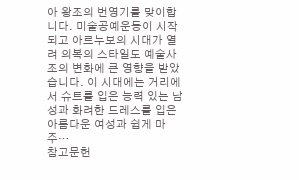아 왕조의 번영기를 맞이합니다. 미술공예운동이 시작되고 아르누보의 시대가 열려 의복의 스타일도 예술사조의 변화에 큰 영향을 받았습니다. 이 시대에는 거리에서 슈트를 입은 능력 있는 남성과 화려한 드레스를 입은 아름다운 여성과 쉽게 마주…
참고문헌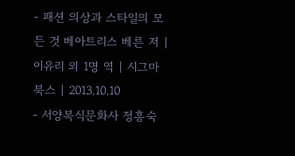- 패션 의상과 스타일의 모든 것 베아트리스 베른 저 | 이유리 외 1명 역 | 시그마북스 | 2013.10.10
- 서양복식문화사 정흥숙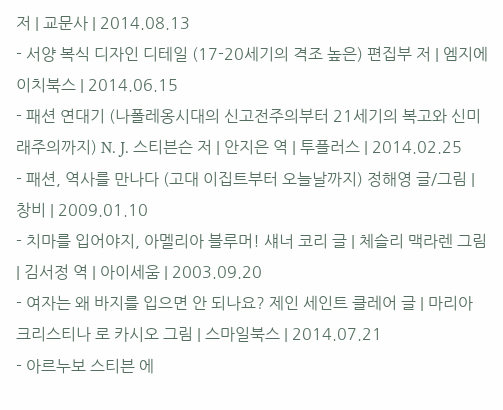저 | 교문사 | 2014.08.13
- 서양 복식 디자인 디테일 (17-20세기의 격조 높은) 편집부 저 | 엠지에이치북스 | 2014.06.15
- 패션 연대기 (나폴레옹시대의 신고전주의부터 21세기의 복고와 신미래주의까지) N. J. 스티븐슨 저 | 안지은 역 | 투플러스 | 2014.02.25
- 패션, 역사를 만나다 (고대 이집트부터 오늘날까지) 정해영 글/그림 | 창비 | 2009.01.10
- 치마를 입어야지, 아멜리아 블루머! 섀너 코리 글 | 체슬리 맥라렌 그림 | 김서정 역 | 아이세움 | 2003.09.20
- 여자는 왜 바지를 입으면 안 되나요? 제인 세인트 클레어 글 | 마리아 크리스티나 로 카시오 그림 | 스마일북스 | 2014.07.21
- 아르누보 스티븐 에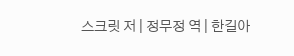스크릿 저 | 정무정 역 | 한길아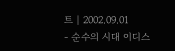트 | 2002.09.01
- 순수의 시대 이디스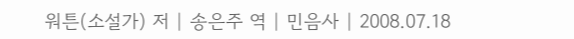워튼(소설가) 저 | 송은주 역 | 민음사 | 2008.07.18